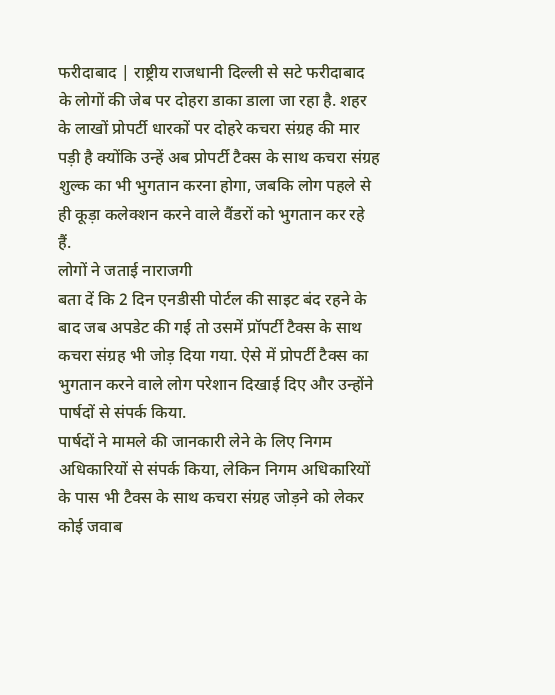फरीदाबाद | राष्ट्रीय राजधानी दिल्ली से सटे फरीदाबाद के लोगों की जेब पर दोहरा डाका डाला जा रहा है. शहर के लाखों प्रोपर्टी धारकों पर दोहरे कचरा संग्रह की मार पड़ी है क्योंकि उन्हें अब प्रोपर्टी टैक्स के साथ कचरा संग्रह शुल्क का भी भुगतान करना होगा, जबकि लोग पहले से ही कूड़ा कलेक्शन करने वाले वैंडरों को भुगतान कर रहे हैं.
लोगों ने जताई नाराजगी
बता दें कि 2 दिन एनडीसी पोर्टल की साइट बंद रहने के बाद जब अपडेट की गई तो उसमें प्रॉपर्टी टैक्स के साथ कचरा संग्रह भी जोड़ दिया गया. ऐसे में प्रोपर्टी टैक्स का भुगतान करने वाले लोग परेशान दिखाई दिए और उन्होंने पार्षदों से संपर्क किया.
पार्षदों ने मामले की जानकारी लेने के लिए निगम अधिकारियों से संपर्क किया, लेकिन निगम अधिकारियों के पास भी टैक्स के साथ कचरा संग्रह जोड़ने को लेकर कोई जवाब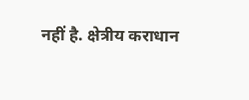नहीं है. क्षेत्रीय कराधान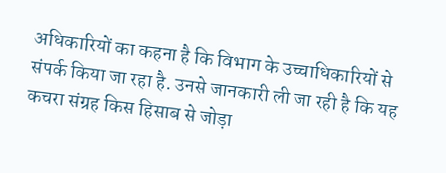अधिकारियों का कहना है कि विभाग के उच्चाधिकारियों से संपर्क किया जा रहा है. उनसे जानकारी ली जा रही है कि यह कचरा संग्रह किस हिसाब से जोड़ा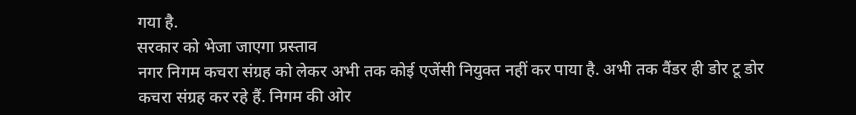गया है.
सरकार को भेजा जाएगा प्रस्ताव
नगर निगम कचरा संग्रह को लेकर अभी तक कोई एजेंसी नियुक्त नहीं कर पाया है. अभी तक वैंडर ही डोर टू डोर कचरा संग्रह कर रहे हैं. निगम की ओर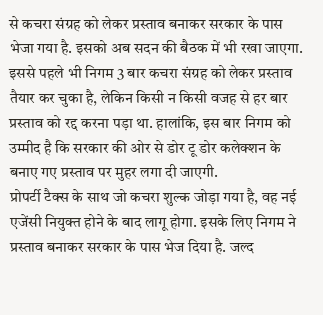से कचरा संग्रह को लेकर प्रस्ताव बनाकर सरकार के पास भेजा गया है. इसको अब सदन की बैठक में भी रखा जाएगा.
इससे पहले भी निगम 3 बार कचरा संग्रह को लेकर प्रस्ताव तैयार कर चुका है, लेकिन किसी न किसी वजह से हर बार प्रस्ताव को रद्द करना पड़ा था. हालांकि, इस बार निगम को उम्मीद है कि सरकार की ओर से डोर टू डोर कलेक्शन के बनाए गए प्रस्ताव पर मुहर लगा दी जाएगी.
प्रोपर्टी टैक्स के साथ जो कचरा शुल्क जोड़ा गया है, वह नई एजेंसी नियुक्त होने के बाद लागू होगा. इसके लिए निगम ने प्रस्ताव बनाकर सरकार के पास भेज दिया है. जल्द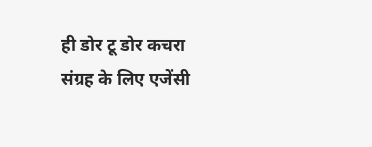ही डोर टू डोर कचरा संग्रह के लिए एजेंसी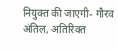नियुक्त की जाएगी- गौरव अंतिल, अतिरिक्त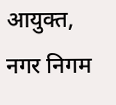आयुक्त, नगर निगम